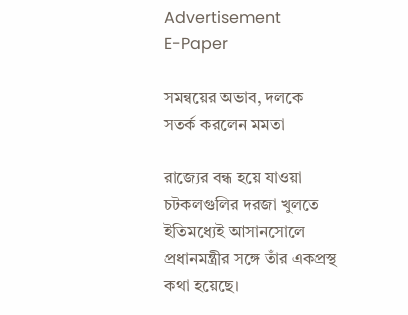Advertisement
E-Paper

সমন্বয়ের অভাব, দলকে সতর্ক করলেন মমতা

রাজ্যের বন্ধ হয়ে যাওয়া চটকলগুলির দরজা খুলতে ইতিমধ্যেই আসানসোলে প্রধানমন্ত্রীর সঙ্গে তাঁর একপ্রস্থ কথা হয়েছে।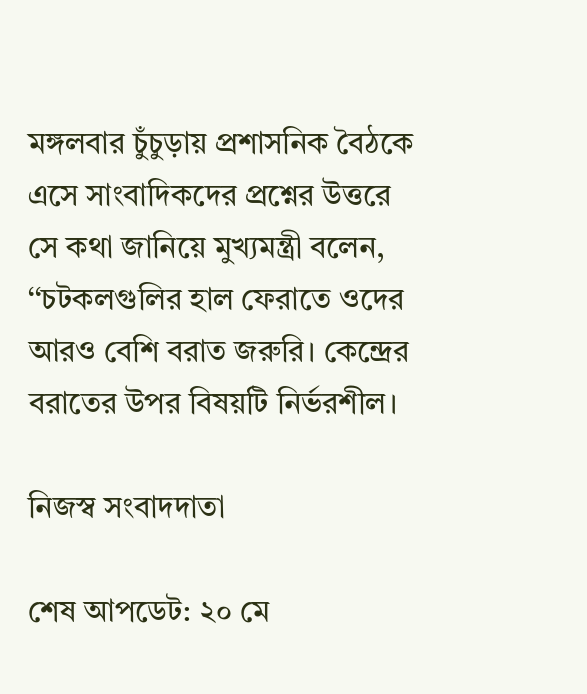মঙ্গলবার চুঁচুড়ায় প্রশাসনিক বৈঠকে এসে সাংবাদিকদের প্রশ্নের উত্তরে সে কথা জানিয়ে মুখ্যমন্ত্রী বলেন, ‘‘চটকলগুলির হাল ফেরাতে ওদের আরও বেশি বরাত জরুরি। কেন্দ্রের বরাতের উপর বিষয়টি নির্ভরশীল।

নিজস্ব সংবাদদাতা

শেষ আপডেট: ২০ মে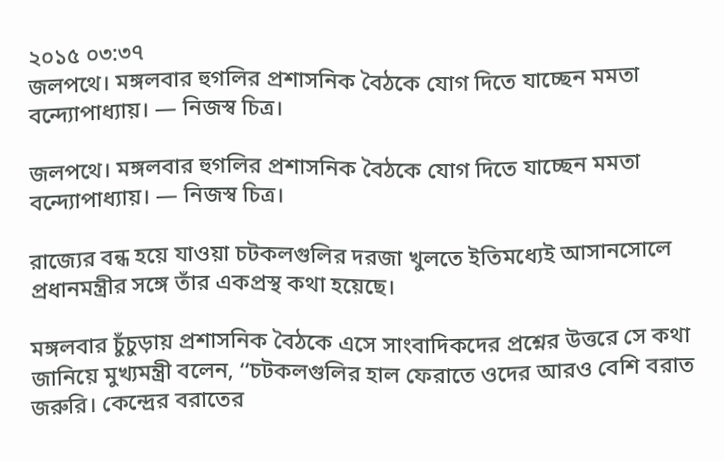২০১৫ ০৩:৩৭
জলপথে। মঙ্গলবার হুগলির প্রশাসনিক বৈঠকে যোগ দিতে যাচ্ছেন মমতা বন্দ্যোপাধ্যায়। — নিজস্ব চিত্র।

জলপথে। মঙ্গলবার হুগলির প্রশাসনিক বৈঠকে যোগ দিতে যাচ্ছেন মমতা বন্দ্যোপাধ্যায়। — নিজস্ব চিত্র।

রাজ্যের বন্ধ হয়ে যাওয়া চটকলগুলির দরজা খুলতে ইতিমধ্যেই আসানসোলে প্রধানমন্ত্রীর সঙ্গে তাঁর একপ্রস্থ কথা হয়েছে।

মঙ্গলবার চুঁচুড়ায় প্রশাসনিক বৈঠকে এসে সাংবাদিকদের প্রশ্নের উত্তরে সে কথা জানিয়ে মুখ্যমন্ত্রী বলেন, ‘‘চটকলগুলির হাল ফেরাতে ওদের আরও বেশি বরাত জরুরি। কেন্দ্রের বরাতের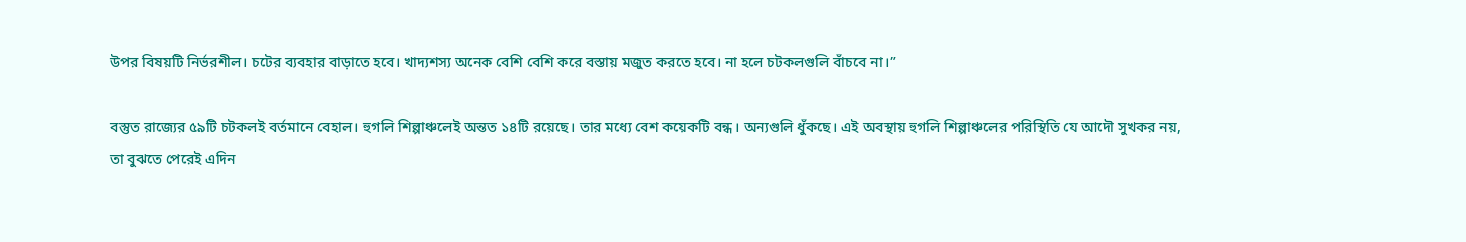উপর বিষয়টি নির্ভরশীল। চটের ব্যবহার বাড়াতে হবে। খাদ্যশস্য অনেক বেশি বেশি করে বস্তায় মজুত করতে হবে। না হলে চটকলগুলি বাঁচবে না।”

বস্তুত রাজ্যের ৫৯টি চটকলই বর্তমানে বেহাল। হুগলি শিল্পাঞ্চলেই অন্তত ১৪টি রয়েছে। তার মধ্যে বেশ কয়েকটি বন্ধ। অন্যগুলি ধুঁকছে। এই অবস্থায় হুগলি শিল্পাঞ্চলের পরিস্থিতি যে আদৌ সুখকর নয়, তা বুঝতে পেরেই এদিন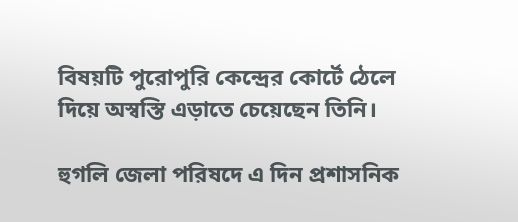বিষয়টি পুরোপুরি কেন্দ্রের কোর্টে ঠেলে দিয়ে অস্বস্তি এড়াতে চেয়েছেন তিনি।

হুগলি জেলা পরিষদে এ দিন প্রশাসনিক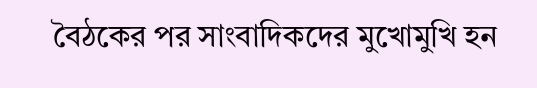বৈঠকের পর সাংবাদিকদের মুখোমুখি হন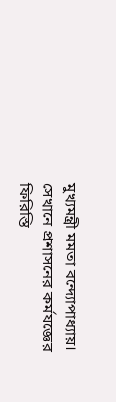মুখ্যমন্ত্রী মমতা বন্দ্যোপাধ্যায়। সেখানে প্রশাসনের কর্মযজ্ঞের ফিরিস্তি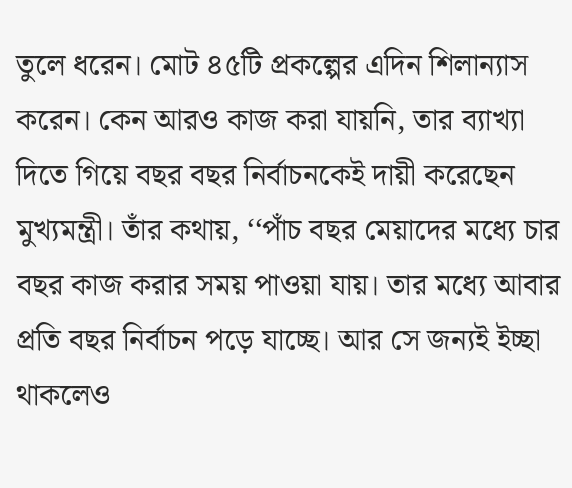তুলে ধরেন। মোট ৪৫টি প্রকল্পের এদিন শিলান্যাস করেন। কেন আরও কাজ করা যায়নি, তার ব্যাখ্যা দিতে গিয়ে বছর বছর নির্বাচনকেই দায়ী করেছেন মুখ্যমন্ত্রী। তাঁর কথায়, ‘‘পাঁচ বছর মেয়াদের মধ্যে চার বছর কাজ করার সময় পাওয়া যায়। তার মধ্যে আবার প্রতি বছর নির্বাচন পড়ে যাচ্ছে। আর সে জন্যই ইচ্ছা থাকলেও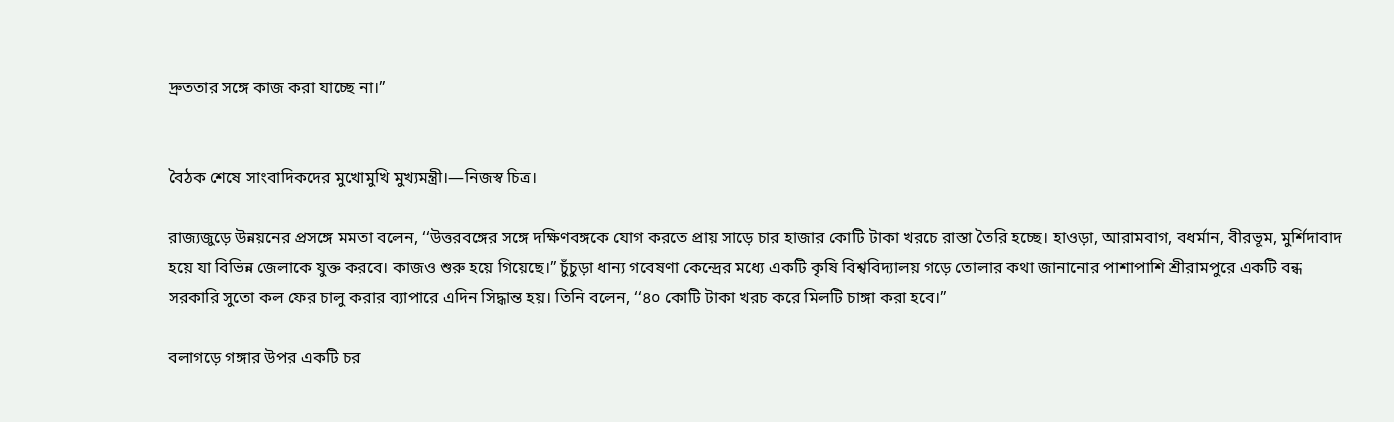দ্রুততার সঙ্গে কাজ করা যাচ্ছে না।”


বৈঠক শেষে সাংবাদিকদের মুখোমুখি মুখ্যমন্ত্রী।—নিজস্ব চিত্র।

রাজ্যজুড়ে উন্নয়নের প্রসঙ্গে মমতা বলেন, ‘‘উত্তরবঙ্গের সঙ্গে দক্ষিণবঙ্গকে যোগ করতে প্রায় সাড়ে চার হাজার কোটি টাকা খরচে রাস্তা তৈরি হচ্ছে। হাওড়া, আরামবাগ, বধর্মান, বীরভূম, মুর্শিদাবাদ হয়ে যা বিভিন্ন জেলাকে যুক্ত করবে। কাজও শুরু হয়ে গিয়েছে।” চুঁচুড়া ধান্য গবেষণা কেন্দ্রের মধ্যে একটি কৃষি বিশ্ববিদ্যালয় গড়ে তোলার কথা জানানোর পাশাপাশি শ্রীরামপুরে একটি বন্ধ সরকারি সুতো কল ফের চালু করার ব্যাপারে এদিন সিদ্ধান্ত হয়। তিনি বলেন, ‘‘৪০ কোটি টাকা খরচ করে মিলটি চাঙ্গা করা হবে।”

বলাগড়ে গঙ্গার উপর একটি চর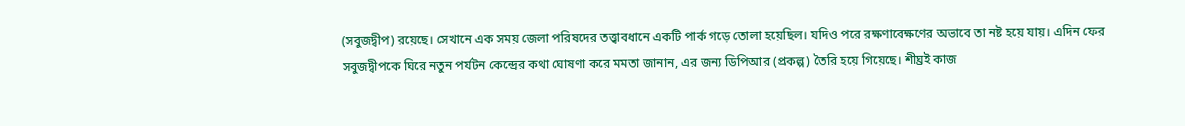(সবুজদ্বীপ) রয়েছে। সেখানে এক সময় জেলা পরিষদের তত্ত্বাবধানে একটি পার্ক গড়ে তোলা হয়েছিল। যদিও পরে রক্ষণাবেক্ষণের অভাবে তা নষ্ট হয়ে যায়। এদিন ফের সবুজদ্বীপকে ঘিরে নতুন পর্যটন কেন্দ্রের কথা ঘোষণা করে মমতা জানান, এর জন্য ডিপিআর (প্রকল্প) তৈরি হয়ে গিয়েছে। শীঘ্রই কাজ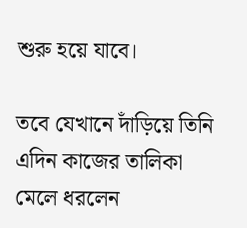শুরু হয়ে যাবে।

তবে যেখানে দাঁড়িয়ে তিনি এদিন কাজের তালিকা মেলে ধরলেন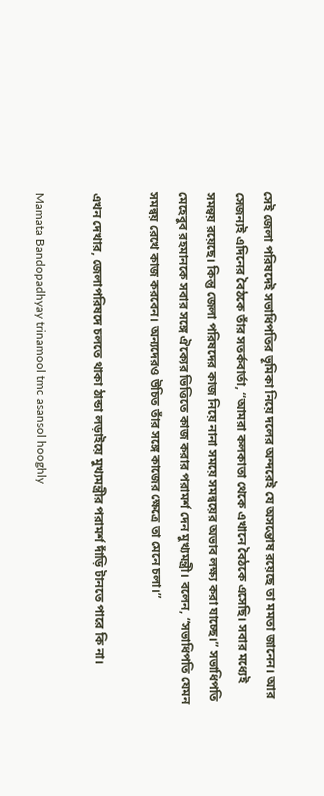সেই জেলা পরিষদেই সভাধিপতির ভূমিকা নিয়ে দলের অন্দরেই যে অসন্তোষ রয়েছে তা মমতা জানেন। আর সেজন্যই এদিনের বৈঠকে তাঁর সতর্কবার্তা, “আমরা কলকাতা থেকে এখানে বৈঠকে এসেছি। সবার মধ্যেই সমন্বয় রয়েছে। কিন্তু জেলা পরিষদের কাজ নিয়ে নানা সময়ে সমন্বয়ের অভাব লক্ষ্য করা যাচ্ছে।” সভাধিপতি মেহেবুব রহমানকে সবার সঙ্গে ঐক্যের ভিত্তিতে কাজ করার পরামর্শ দেন মুখ্যমন্ত্রী। বলেন, “সভাধিপতি যেমন সমন্বয় রেখে কাজ করবেন। অন্যদেরও উচিত তাঁর সঙ্গে কাজের ক্ষেত্রে তা মেনে চলা।”

এখন দেখার, জেলাপরিষদে চলতে থাকা ঠান্ডা লড়াইয়ে মুখ্যমন্ত্রীর পরামর্শ দাঁড়ি টানতে পারে কি না।

Mamata Bandopadhyay trinamool tmc asansol hooghly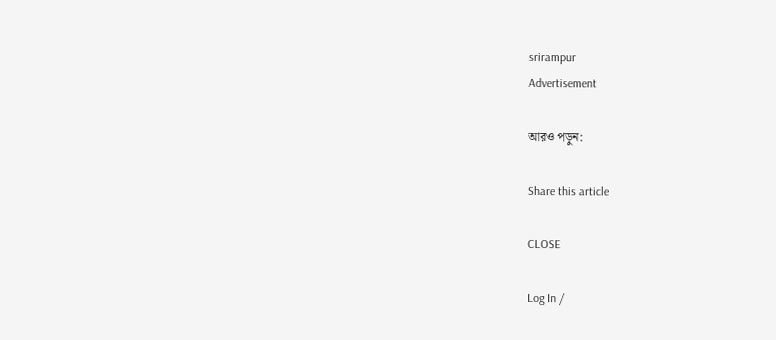srirampur
Advertisement

আরও পড়ুন:

Share this article

CLOSE

Log In /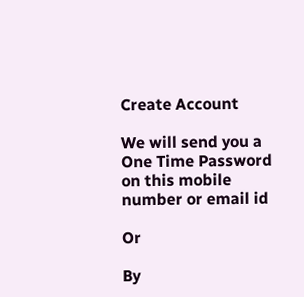Create Account

We will send you a One Time Password on this mobile number or email id

Or

By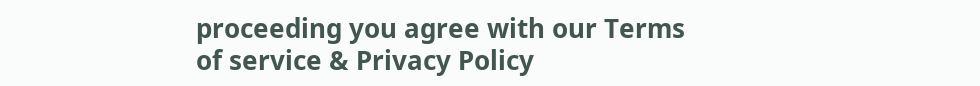proceeding you agree with our Terms of service & Privacy Policy